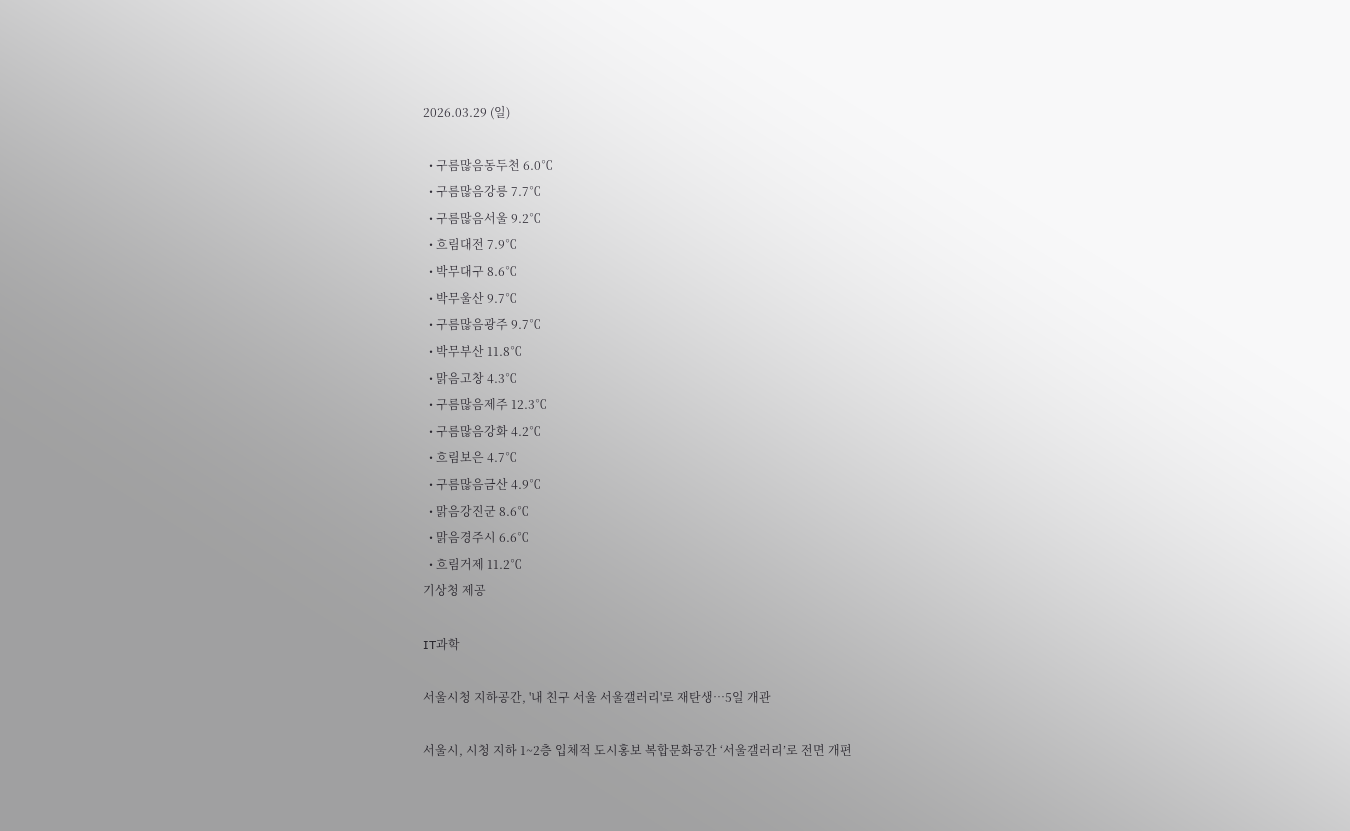2026.03.29 (일)

  • 구름많음동두천 6.0℃
  • 구름많음강릉 7.7℃
  • 구름많음서울 9.2℃
  • 흐림대전 7.9℃
  • 박무대구 8.6℃
  • 박무울산 9.7℃
  • 구름많음광주 9.7℃
  • 박무부산 11.8℃
  • 맑음고창 4.3℃
  • 구름많음제주 12.3℃
  • 구름많음강화 4.2℃
  • 흐림보은 4.7℃
  • 구름많음금산 4.9℃
  • 맑음강진군 8.6℃
  • 맑음경주시 6.6℃
  • 흐림거제 11.2℃
기상청 제공

IT과학

서울시청 지하공간, '내 친구 서울 서울갤러리'로 재탄생…5일 개관

서울시, 시청 지하 1~2층 입체적 도시홍보 복합문화공간 ‘서울갤러리’로 전면 개편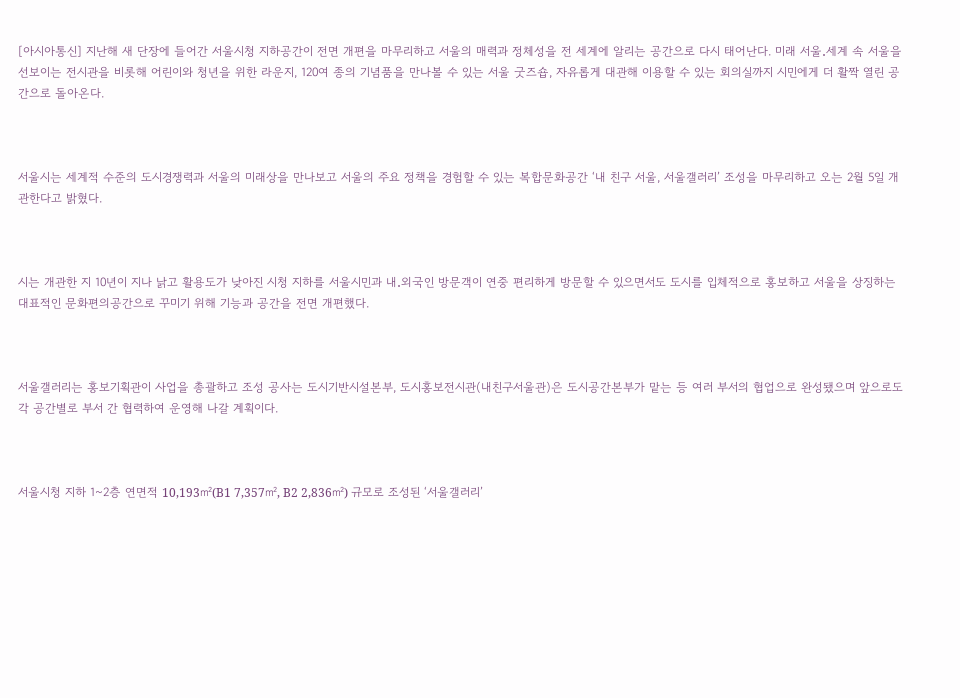[아시아통신] 지난해 새 단장에 들어간 서울시청 지하공간이 전면 개편을 마무리하고 서울의 매력과 정체성을 전 세계에 알리는 공간으로 다시 태어난다. 미래 서울․세계 속 서울을 선보이는 전시관을 비롯해 어린이와 청년을 위한 라운지, 120여 종의 기념품을 만나볼 수 있는 서울 굿즈숍, 자유롭게 대관해 이용할 수 있는 회의실까지 시민에게 더 활짝 열린 공간으로 돌아온다.



서울시는 세계적 수준의 도시경쟁력과 서울의 미래상을 만나보고 서울의 주요 정책을 경험할 수 있는 복합문화공간 ‘내 친구 서울, 서울갤러리’ 조성을 마무리하고 오는 2월 5일 개관한다고 밝혔다.



시는 개관한 지 10년이 지나 낡고 활용도가 낮아진 시청 지하를 서울시민과 내․외국인 방문객이 연중 편리하게 방문할 수 있으면서도 도시를 입체적으로 홍보하고 서울을 상징하는 대표적인 문화편의공간으로 꾸미기 위해 기능과 공간을 전면 개편했다.



서울갤러리는 홍보기획관이 사업을 총괄하고 조성 공사는 도시기반시설본부, 도시홍보전시관(내친구서울관)은 도시공간본부가 맡는 등 여러 부서의 협업으로 완성됐으며 앞으로도 각 공간별로 부서 간 협력하여 운영해 나갈 계획이다.



서울시청 지하 1~2층 연면적 10,193㎡(B1 7,357㎡, B2 2,836㎡) 규모로 조성된 ‘서울갤러리’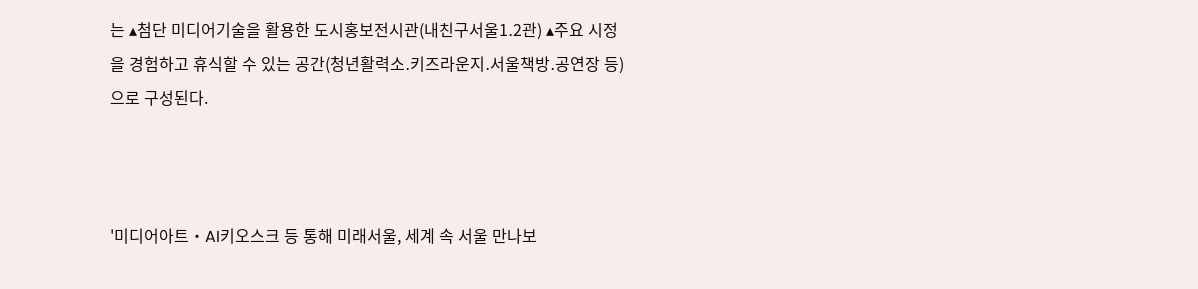는 ▴첨단 미디어기술을 활용한 도시홍보전시관(내친구서울1․2관) ▴주요 시정을 경험하고 휴식할 수 있는 공간(청년활력소․키즈라운지․서울책방․공연장 등)으로 구성된다.



'미디어아트‧AI키오스크 등 통해 미래서울, 세계 속 서울 만나보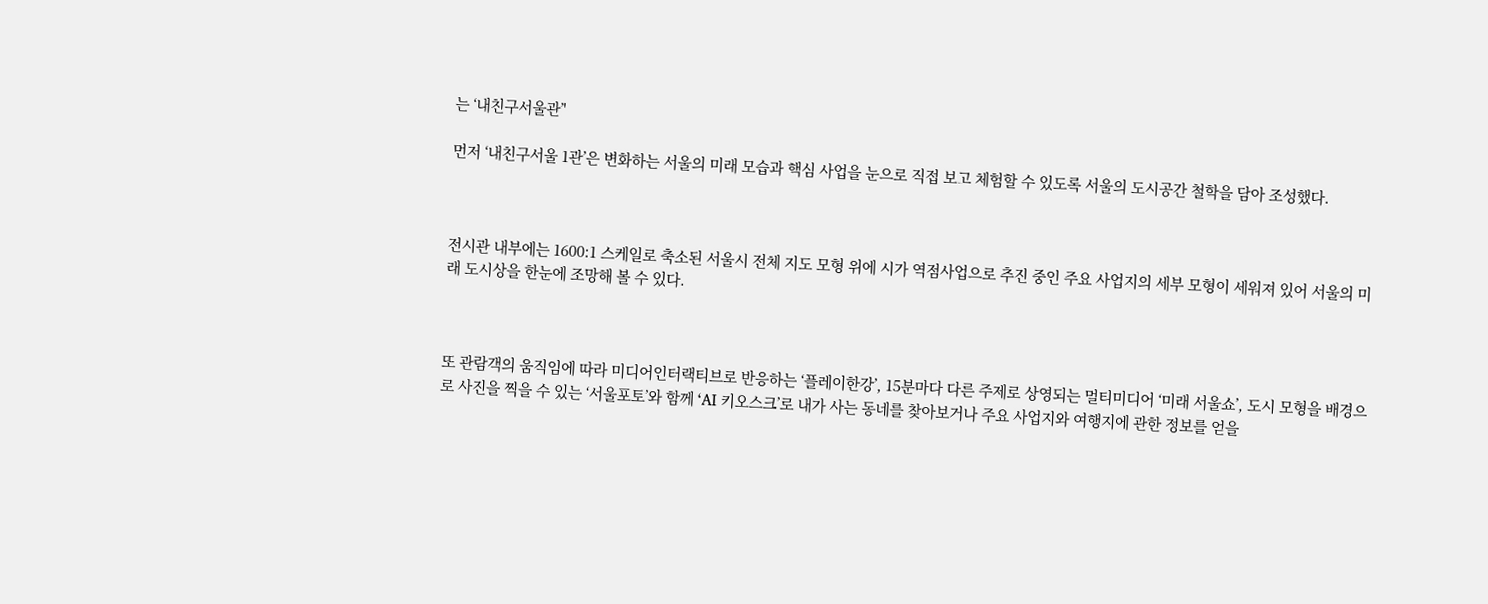는 ‘내친구서울관’'

먼저 ‘내친구서울 1관’은 변화하는 서울의 미래 모습과 핵심 사업을 눈으로 직접 보고 체험할 수 있도록 서울의 도시공간 철학을 담아 조성했다.



전시관 내부에는 1600:1 스케일로 축소된 서울시 전체 지도 모형 위에 시가 역점사업으로 추진 중인 주요 사업지의 세부 모형이 세워져 있어 서울의 미래 도시상을 한눈에 조망해 볼 수 있다.



또 관람객의 움직임에 따라 미디어인터랙티브로 반응하는 ‘플레이한강’, 15분마다 다른 주제로 상영되는 멀티미디어 ‘미래 서울쇼’, 도시 모형을 배경으로 사진을 찍을 수 있는 ‘서울포토’와 함께 ‘AI 키오스크’로 내가 사는 동네를 찾아보거나 주요 사업지와 여행지에 관한 정보를 얻을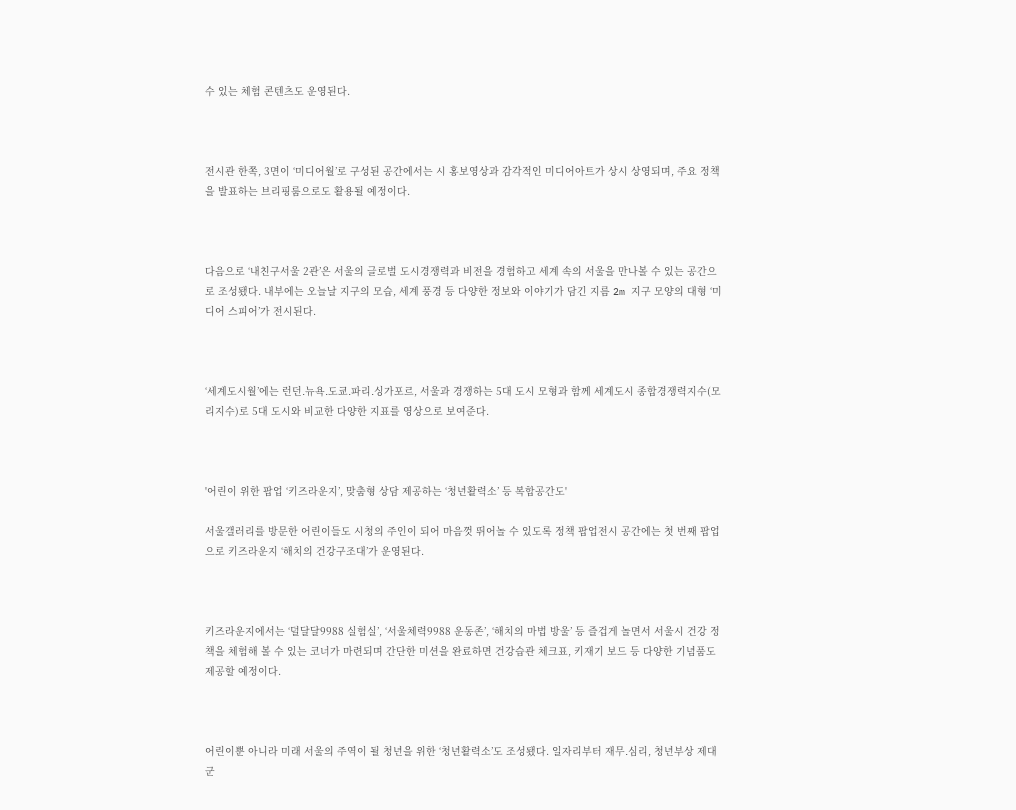수 있는 체험 콘텐츠도 운영된다.



전시관 한쪽, 3면이 ‘미디어월’로 구성된 공간에서는 시 홍보영상과 감각적인 미디어아트가 상시 상영되며, 주요 정책을 발표하는 브리핑룸으로도 활용될 예정이다.



다음으로 ‘내친구서울 2관’은 서울의 글로벌 도시경쟁력과 비전을 경험하고 세계 속의 서울을 만나볼 수 있는 공간으로 조성됐다. 내부에는 오늘날 지구의 모습, 세계 풍경 등 다양한 정보와 이야기가 담긴 지름 2m 지구 모양의 대형 ‘미디어 스피어’가 전시된다.



‘세계도시월’에는 런던․뉴욕․도쿄․파리․싱가포르, 서울과 경쟁하는 5대 도시 모형과 함께 세계도시 종합경쟁력지수(모리지수)로 5대 도시와 비교한 다양한 지표를 영상으로 보여준다.



'어린이 위한 팝업 ‘키즈라운지’, 맞춤형 상담 제공하는 ‘청년활력소’ 등 복합공간도'

서울갤러리를 방문한 어린이들도 시청의 주인이 되어 마음껏 뛰어놀 수 있도록 정책 팝업전시 공간에는 첫 번째 팝업으로 키즈라운지 ‘해치의 건강구조대’가 운영된다.



키즈라운지에서는 ‘덜달달9988 실험실’, ‘서울체력9988 운동존’, ‘해치의 마법 방울’ 등 즐겁게 놀면서 서울시 건강 정책을 체험해 볼 수 있는 코너가 마련되며 간단한 미션을 완료하면 건강습관 체크표, 키재기 보드 등 다양한 기념품도 제공할 예정이다.



어린이뿐 아니라 미래 서울의 주역이 될 청년을 위한 ‘청년활력소’도 조성됐다. 일자리부터 재무․심리, 청년부상 제대군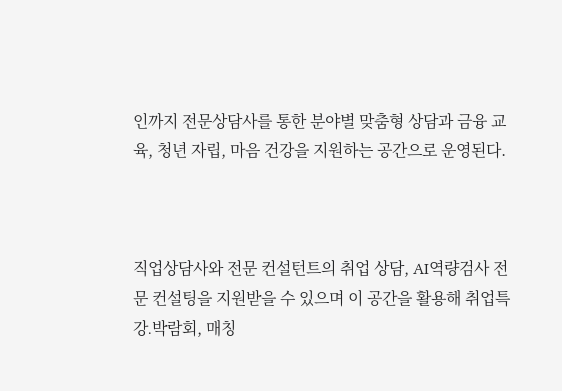인까지 전문상담사를 통한 분야별 맞춤형 상담과 금융 교육, 청년 자립, 마음 건강을 지원하는 공간으로 운영된다.



직업상담사와 전문 컨설턴트의 취업 상담, AI역량검사 전문 컨설팅을 지원받을 수 있으며 이 공간을 활용해 취업특강․박람회, 매칭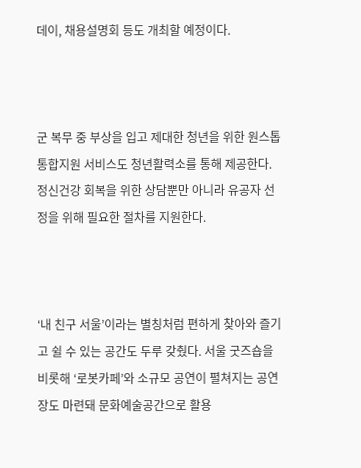데이, 채용설명회 등도 개최할 예정이다.



군 복무 중 부상을 입고 제대한 청년을 위한 원스톱 통합지원 서비스도 청년활력소를 통해 제공한다. 정신건강 회복을 위한 상담뿐만 아니라 유공자 선정을 위해 필요한 절차를 지원한다.



‘내 친구 서울’이라는 별칭처럼 편하게 찾아와 즐기고 쉴 수 있는 공간도 두루 갖췄다. 서울 굿즈숍을 비롯해 ‘로봇카페’와 소규모 공연이 펼쳐지는 공연장도 마련돼 문화예술공간으로 활용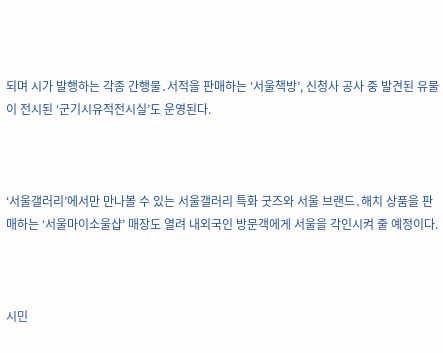되며 시가 발행하는 각종 간행물․서적을 판매하는 ‘서울책방’, 신청사 공사 중 발견된 유물이 전시된 ‘군기시유적전시실’도 운영된다.



‘서울갤러리’에서만 만나볼 수 있는 서울갤러리 특화 굿즈와 서울 브랜드․해치 상품을 판매하는 ‘서울마이소울샵’ 매장도 열려 내외국인 방문객에게 서울을 각인시켜 줄 예정이다.



시민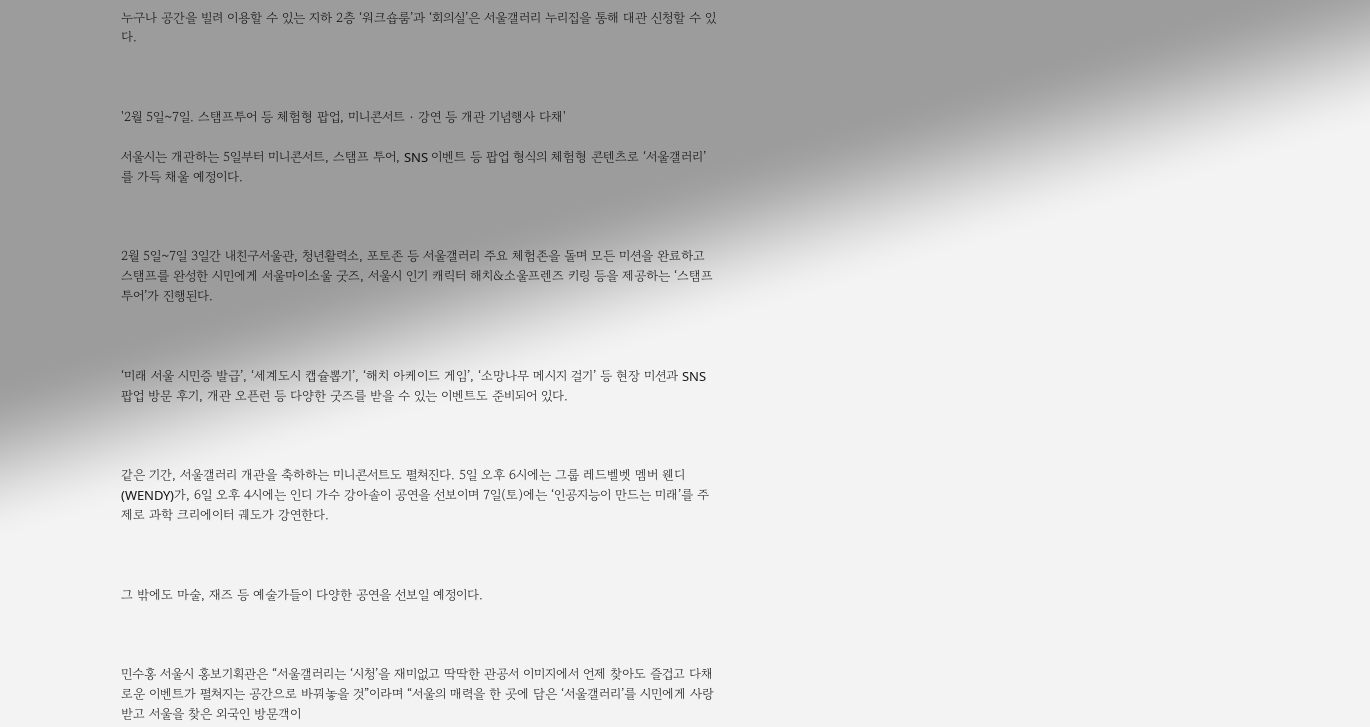누구나 공간을 빌려 이용할 수 있는 지하 2층 ‘워크숍룸’과 ‘회의실’은 서울갤러리 누리집을 통해 대관 신청할 수 있다.



'2월 5일~7일. 스탬프투어 등 체험형 팝업, 미니콘서트‧강연 등 개관 기념행사 다채'

서울시는 개관하는 5일부터 미니콘서트, 스탬프 투어, SNS 이벤트 등 팝업 형식의 체험형 콘텐츠로 ‘서울갤러리’를 가득 채울 예정이다.



2월 5일~7일 3일간 내친구서울관, 청년활력소, 포토존 등 서울갤러리 주요 체험존을 돌며 모든 미션을 완료하고 스탬프를 완성한 시민에게 서울마이소울 굿즈, 서울시 인기 캐릭터 해치&소울프렌즈 키링 등을 제공하는 ‘스탬프 투어’가 진행된다.



‘미래 서울 시민증 발급’, ‘세계도시 캡슐뽑기’, ‘해치 아케이드 게임’, ‘소망나무 메시지 걸기’ 등 현장 미션과 SNS 팝업 방문 후기, 개관 오픈런 등 다양한 굿즈를 받을 수 있는 이벤트도 준비되어 있다.



같은 기간, 서울갤러리 개관을 축하하는 미니콘서트도 펼쳐진다. 5일 오후 6시에는 그룹 레드벨벳 멤버 웬디(WENDY)가, 6일 오후 4시에는 인디 가수 강아솔이 공연을 선보이며 7일(토)에는 ‘인공지능이 만드는 미래’를 주제로 과학 크리에이터 궤도가 강연한다.



그 밖에도 마술, 재즈 등 예술가들이 다양한 공연을 선보일 예정이다.



민수홍 서울시 홍보기획관은 “서울갤러리는 ‘시청’을 재미없고 딱딱한 관공서 이미지에서 언제 찾아도 즐겁고 다채로운 이벤트가 펼쳐지는 공간으로 바꿔놓을 것”이라며 “서울의 매력을 한 곳에 담은 ‘서울갤러리’를 시민에게 사랑받고 서울을 찾은 외국인 방문객이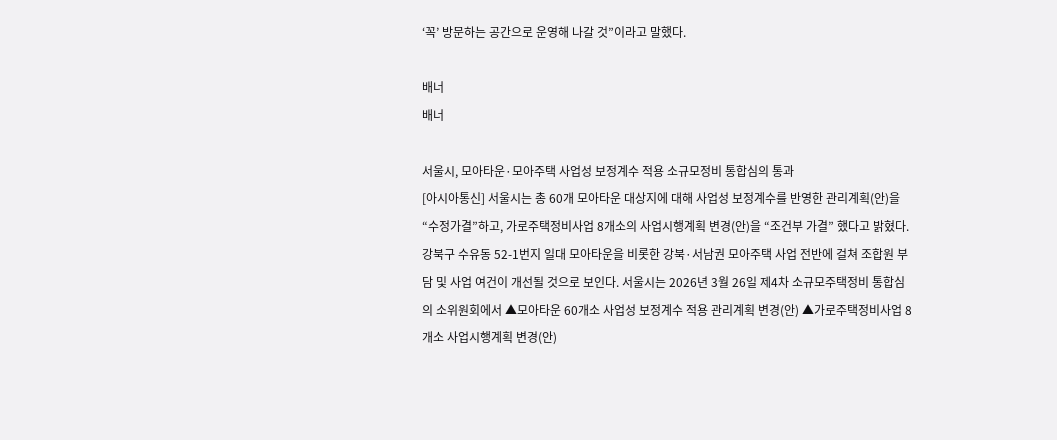‘꼭’ 방문하는 공간으로 운영해 나갈 것”이라고 말했다.

배너
배너

서울시, 모아타운·모아주택 사업성 보정계수 적용 소규모정비 통합심의 통과
[아시아통신] 서울시는 총 60개 모아타운 대상지에 대해 사업성 보정계수를 반영한 관리계획(안)을 “수정가결”하고, 가로주택정비사업 8개소의 사업시행계획 변경(안)을 “조건부 가결” 했다고 밝혔다. 강북구 수유동 52-1번지 일대 모아타운을 비롯한 강북·서남권 모아주택 사업 전반에 걸쳐 조합원 부담 및 사업 여건이 개선될 것으로 보인다. 서울시는 2026년 3월 26일 제4차 소규모주택정비 통합심의 소위원회에서 ▲모아타운 60개소 사업성 보정계수 적용 관리계획 변경(안) ▲가로주택정비사업 8개소 사업시행계획 변경(안)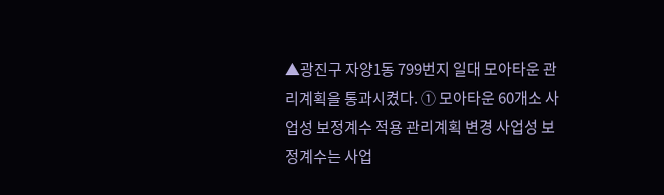▲광진구 자양1동 799번지 일대 모아타운 관리계획을 통과시켰다. ① 모아타운 60개소 사업성 보정계수 적용 관리계획 변경 사업성 보정계수는 사업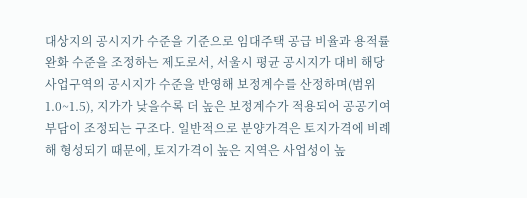대상지의 공시지가 수준을 기준으로 임대주택 공급 비율과 용적률 완화 수준을 조정하는 제도로서, 서울시 평균 공시지가 대비 해당 사업구역의 공시지가 수준을 반영해 보정계수를 산정하며(범위 1.0~1.5), 지가가 낮을수록 더 높은 보정계수가 적용되어 공공기여 부담이 조정되는 구조다. 일반적으로 분양가격은 토지가격에 비례해 형성되기 때문에, 토지가격이 높은 지역은 사업성이 높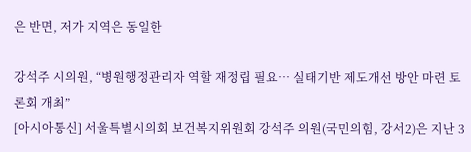은 반면, 저가 지역은 동일한

강석주 시의원, “병원행정관리자 역할 재정립 필요… 실태기반 제도개선 방안 마련 토론회 개최”
[아시아통신] 서울특별시의회 보건복지위원회 강석주 의원(국민의힘, 강서2)은 지난 3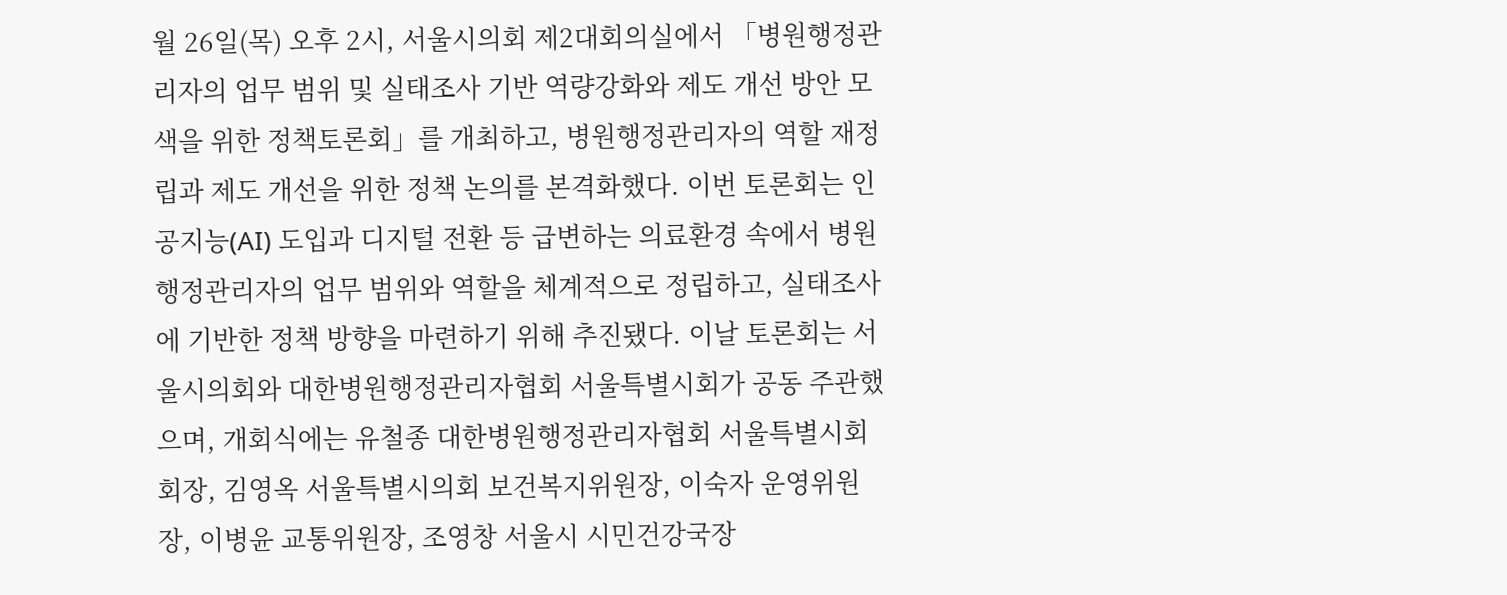월 26일(목) 오후 2시, 서울시의회 제2대회의실에서 「병원행정관리자의 업무 범위 및 실태조사 기반 역량강화와 제도 개선 방안 모색을 위한 정책토론회」를 개최하고, 병원행정관리자의 역할 재정립과 제도 개선을 위한 정책 논의를 본격화했다. 이번 토론회는 인공지능(AI) 도입과 디지털 전환 등 급변하는 의료환경 속에서 병원행정관리자의 업무 범위와 역할을 체계적으로 정립하고, 실태조사에 기반한 정책 방향을 마련하기 위해 추진됐다. 이날 토론회는 서울시의회와 대한병원행정관리자협회 서울특별시회가 공동 주관했으며, 개회식에는 유철종 대한병원행정관리자협회 서울특별시회 회장, 김영옥 서울특별시의회 보건복지위원장, 이숙자 운영위원장, 이병윤 교통위원장, 조영창 서울시 시민건강국장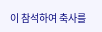이 참석하여 축사를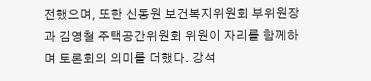전했으며, 또한 신동원 보건복지위원회 부위원장과 김영철 주택공간위원회 위원이 자리를 함께하며 토론회의 의미를 더했다. 강석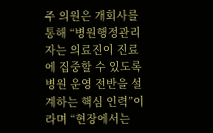주 의원은 개회사를 통해 “병원행정관리자는 의료진이 진료에 집중할 수 있도록 병원 운영 전반을 설계하는 핵심 인력”이라며 “현장에서는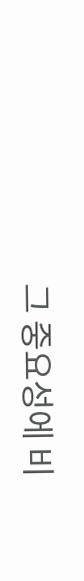그 중요성에 비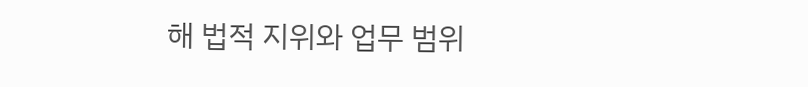해 법적 지위와 업무 범위